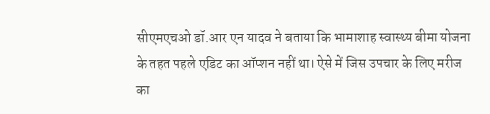सीएमएचओ डॉ.आर एन यादव ने बताया कि भामाशाह स्वास्थ्य बीमा योजना के तहत पहले एडिट का ऑप्शन नहीं था। ऐसे में जिस उपचार के लिए मरीज का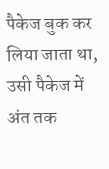पैकेज बुक कर लिया जाता था, उसी पैकेज में अंत तक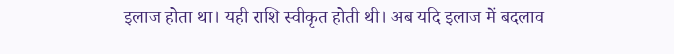इलाज होता था। यही राशि स्वीकृत होती थी। अब यदि इलाज में बदलाव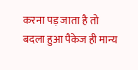करना पड़ जाता है तो बदला हुआ पैकेज ही मान्य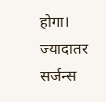होगा। ज्यादातर सर्जन्स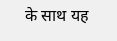के साथ यह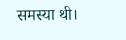समस्या थी।